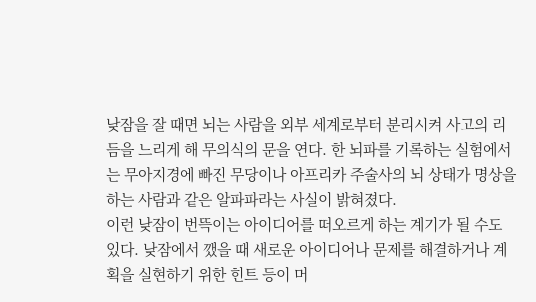낮잠을 잘 때면 뇌는 사람을 외부 세계로부터 분리시켜 사고의 리듬을 느리게 해 무의식의 문을 연다. 한 뇌파를 기록하는 실험에서는 무아지경에 빠진 무당이나 아프리카 주술사의 뇌 상태가 명상을 하는 사람과 같은 알파파라는 사실이 밝혀졌다.
이런 낮잠이 번뜩이는 아이디어를 떠오르게 하는 계기가 될 수도 있다. 낮잠에서 깼을 때 새로운 아이디어나 문제를 해결하거나 계획을 실현하기 위한 힌트 등이 머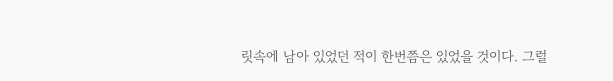릿속에 남아 있었던 적이 한번쯤은 있었을 것이다. 그럴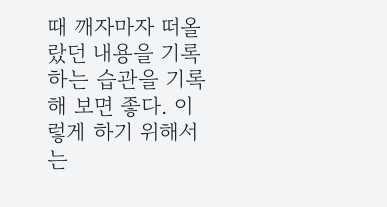때 깨자마자 떠올랐던 내용을 기록하는 습관을 기록해 보면 좋다. 이렇게 하기 위해서는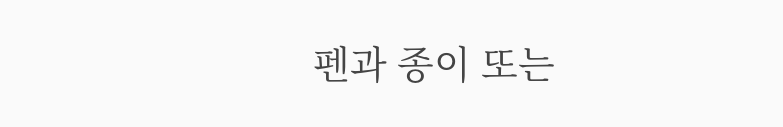펜과 종이 또는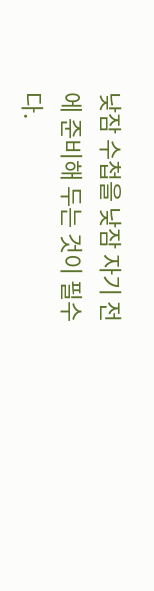낮잠 수첩을 낮잠 자기 전에 준비해 두는 것이 필수다.